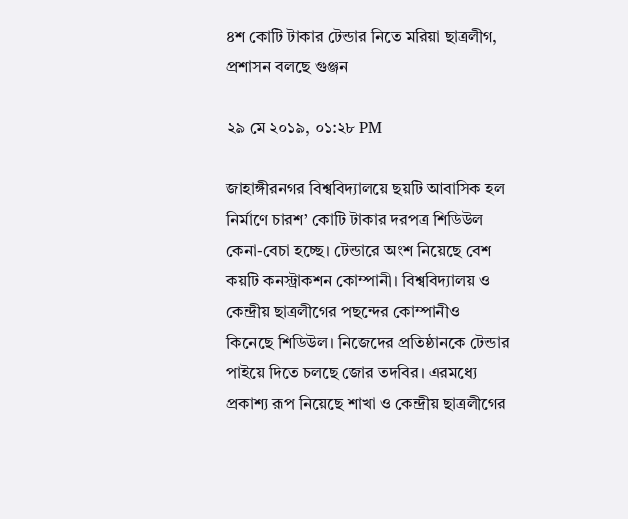৪শ কোটি টাকার টেন্ডার নিতে মরিয়া ছাত্রলীগ, প্রশাসন বলছে গুঞ্জন

২৯ মে ২০১৯, ০১:২৮ PM

জাহাঙ্গীরনগর বিশ্ববিদ্যালয়ে ছয়টি আবাসিক হল নির্মাণে চারশ’ কোটি টাকার দরপত্র শিডিউল কেনা-বেচা হচ্ছে। টেন্ডারে অংশ নিয়েছে বেশ কয়টি কনস্ট্রাকশন কোম্পানী। বিশ্ববিদ্যালয় ও কেন্দ্রীয় ছাত্রলীগের পছন্দের কোম্পানীও কিনেছে শিডিউল। নিজেদের প্রতিষ্ঠানকে টেন্ডার পাইয়ে দিতে চলছে জোর তদবির। এরমধ্যে প্রকাশ্য রূপ নিয়েছে শাখা ও কেন্দ্রীয় ছাত্রলীগের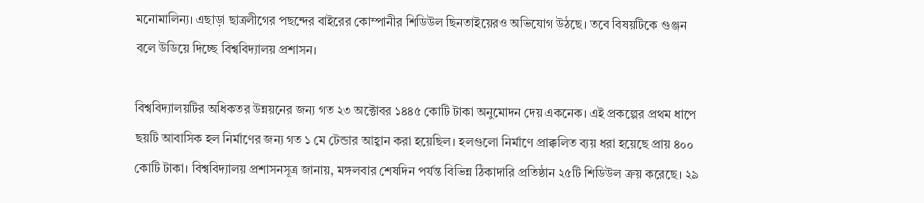মনোমালিন্য। এছাড়া ছাত্রলীগের পছন্দের বাইরের কোম্পানীর শিডিউল ছিনতাইয়েরও অভিযোগ উঠছে। তবে বিষয়টিকে গুঞ্জন বলে উডিয়ে দিচ্ছে বিশ্ববিদ্যালয় প্রশাসন।

বিশ্ববিদ্যালয়টির অধিকতর উন্নয়নের জন্য গত ২৩ অক্টোবর ১৪৪৫ কোটি টাকা অনুমোদন দেয় একনেক। এই প্রকল্পের প্রথম ধাপে ছয়টি আবাসিক হল নির্মাণের জন্য গত ১ মে টেন্ডার আহ্বান করা হয়েছিল। হলগুলো নির্মাণে প্রাক্কলিত ব্যয় ধরা হয়েছে প্রায় ৪০০ কোটি টাকা। বিশ্ববিদ্যালয় প্রশাসনসূত্র জানায়, মঙ্গলবার শেষদিন পর্যন্ত বিভিন্ন ঠিকাদারি প্রতিষ্ঠান ২৫টি শিডিউল ক্রয় করেছে। ২৯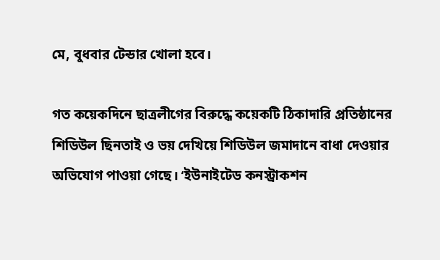মে, বুধবার টেন্ডার খোলা হবে।

গত কয়েকদিনে ছাত্রলীগের বিরুদ্ধে কয়েকটি ঠিকাদারি প্রতিষ্ঠানের শিডিউল ছিনতাই ও ভয় দেখিয়ে শিডিউল জমাদানে বাধা দেওয়ার অভিযোগ পাওয়া গেছে। ‘ইউনাইটেড কনস্ট্রাকশন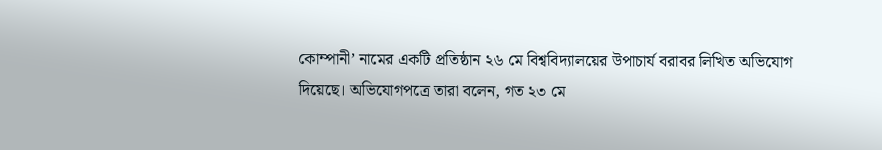কোম্পানী’ নামের একটি প্রতিষ্ঠান ২৬ মে বিশ্ববিদ্যালয়ের উপাচার্য বরাবর লিখিত অভিযোগ দিয়েছে। অভিযোগপত্রে তারা বলেন, গত ২৩ মে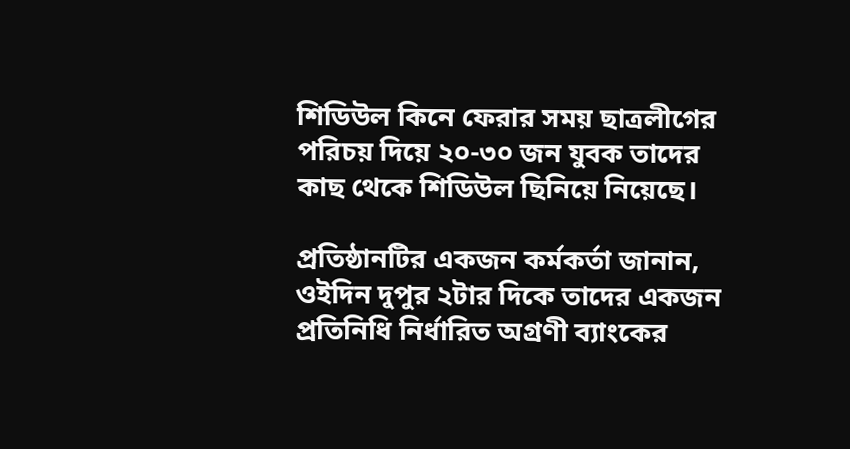শিডিউল কিনে ফেরার সময় ছাত্রলীগের পরিচয় দিয়ে ২০-৩০ জন যুবক তাদের কাছ থেকে শিডিউল ছিনিয়ে নিয়েছে।

প্রতিষ্ঠানটির একজন কর্মকর্তা জানান, ওইদিন দুপুর ২টার দিকে তাদের একজন প্রতিনিধি নির্ধারিত অগ্রণী ব্যাংকের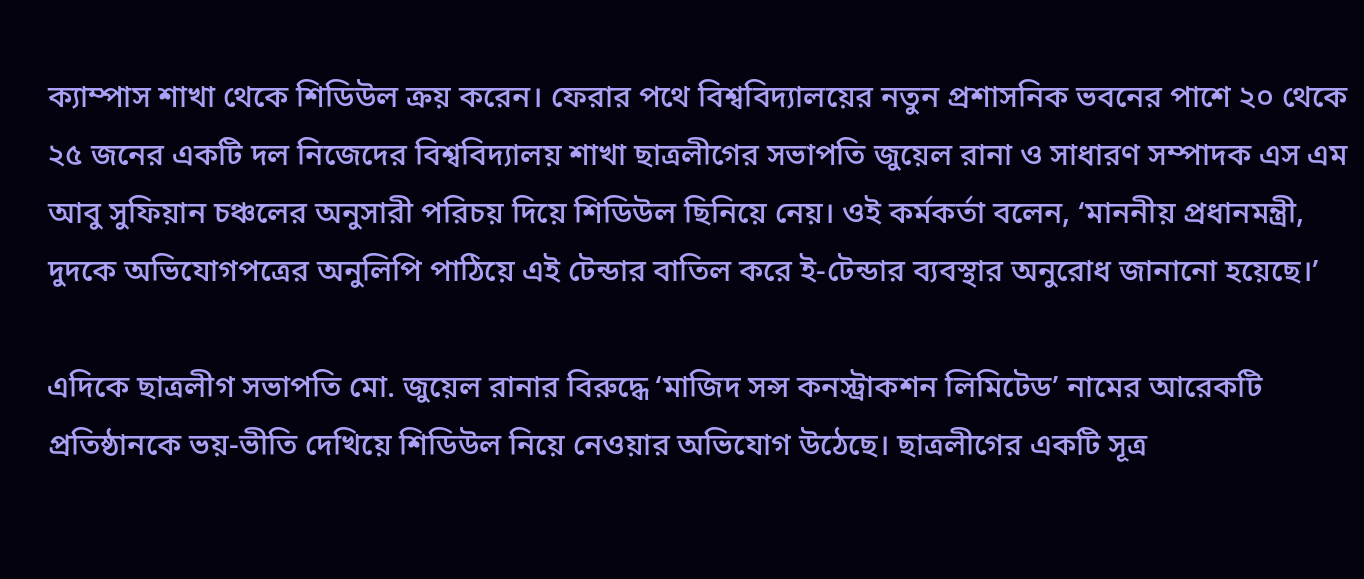ক্যাম্পাস শাখা থেকে শিডিউল ক্রয় করেন। ফেরার পথে বিশ্ববিদ্যালয়ের নতুন প্রশাসনিক ভবনের পাশে ২০ থেকে ২৫ জনের একটি দল নিজেদের বিশ্ববিদ্যালয় শাখা ছাত্রলীগের সভাপতি জুয়েল রানা ও সাধারণ সম্পাদক এস এম আবু সুফিয়ান চঞ্চলের অনুসারী পরিচয় দিয়ে শিডিউল ছিনিয়ে নেয়। ওই কর্মকর্তা বলেন, ‘মাননীয় প্রধানমন্ত্রী, দুদকে অভিযোগপত্রের অনুলিপি পাঠিয়ে এই টেন্ডার বাতিল করে ই-টেন্ডার ব্যবস্থার অনুরোধ জানানো হয়েছে।’

এদিকে ছাত্রলীগ সভাপতি মো. জুয়েল রানার বিরুদ্ধে ‘মাজিদ সন্স কনস্ট্রাকশন লিমিটেড’ নামের আরেকটি প্রতিষ্ঠানকে ভয়-ভীতি দেখিয়ে শিডিউল নিয়ে নেওয়ার অভিযোগ উঠেছে। ছাত্রলীগের একটি সূত্র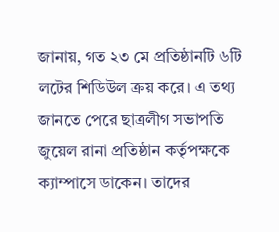জানায়, গত ২৩ মে প্রতিষ্ঠানটি ৬টি লটের শিডিউল ক্রয় করে। এ তথ্য জানতে পেরে ছাত্রলীগ সভাপতি জুয়েল রানা প্রতিষ্ঠান কর্তৃপক্ষকে ক্যাম্পাসে ডাকেন। তাদের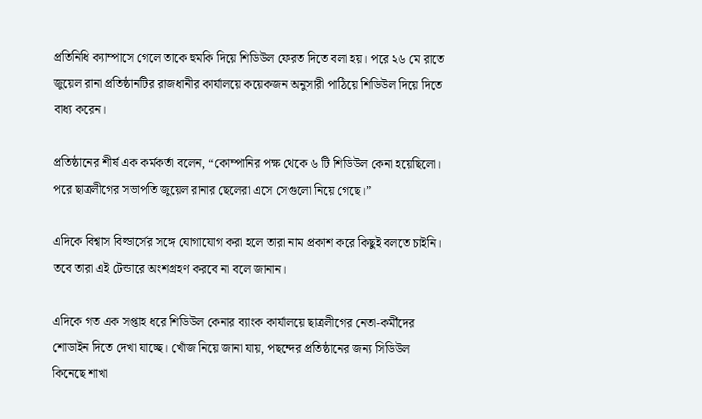প্রতিনিধি ক্যাম্পাসে গেলে তাকে হুমকি দিয়ে শিডিউল ফেরত দিতে বলা হয়। পরে ২৬ মে রাতে জুয়েল রানা প্রতিষ্ঠানটির রাজধানীর কার্যালয়ে কয়েকজন অনুসারী পাঠিয়ে শিডিউল দিয়ে দিতে বাধ্য করেন।

প্রতিষ্ঠানের শীর্ষ এক কর্মকর্তা বলেন, “কোম্পানির পক্ষ থেকে ৬ টি শিডিউল কেনা হয়েছিলো। পরে ছাত্রলীগের সভাপতি জুয়েল রানার ছেলেরা এসে সেগুলো নিয়ে গেছে।”

এদিকে বিশ্বাস বিল্ডার্সের সঙ্গে যোগাযোগ করা হলে তারা নাম প্রকাশ করে কিছুই বলতে চাইনি। তবে তারা এই টেন্ডারে অংশগ্রহণ করবে না বলে জানান।

এদিকে গত এক সপ্তাহ ধরে শিডিউল কেনার ব্যাংক কার্যালয়ে ছাত্রলীগের নেতা-কর্মীদের শোডাইন দিতে দেখা যাচ্ছে। খোঁজ নিয়ে জানা যায়, পছন্দের প্রতিষ্ঠানের জন্য সিডিউল কিনেছে শাখা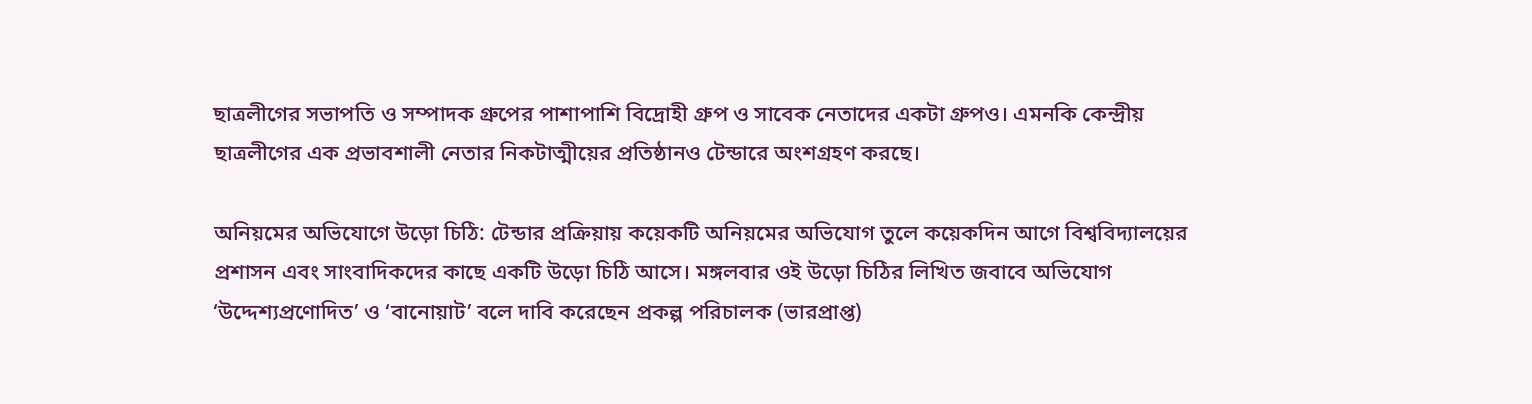ছাত্রলীগের সভাপতি ও সম্পাদক গ্রুপের পাশাপাশি বিদ্রোহী গ্রুপ ও সাবেক নেতাদের একটা গ্রুপও। এমনকি কেন্দ্রীয় ছাত্রলীগের এক প্রভাবশালী নেতার নিকটাত্মীয়ের প্রতিষ্ঠানও টেন্ডারে অংশগ্রহণ করছে।

অনিয়মের অভিযোগে উড়ো চিঠি: টেন্ডার প্রক্রিয়ায় কয়েকটি অনিয়মের অভিযোগ তুলে কয়েকদিন আগে বিশ্ববিদ্যালয়ের প্রশাসন এবং সাংবাদিকদের কাছে একটি উড়ো চিঠি আসে। মঙ্গলবার ওই উড়ো চিঠির লিখিত জবাবে অভিযোগ ‘উদ্দেশ্যপ্রণোদিত’ ও ‘বানোয়াট’ বলে দাবি করেছেন প্রকল্প পরিচালক (ভারপ্রাপ্ত)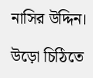নাসির উদ্দিন।

উড়ো চিঠিতে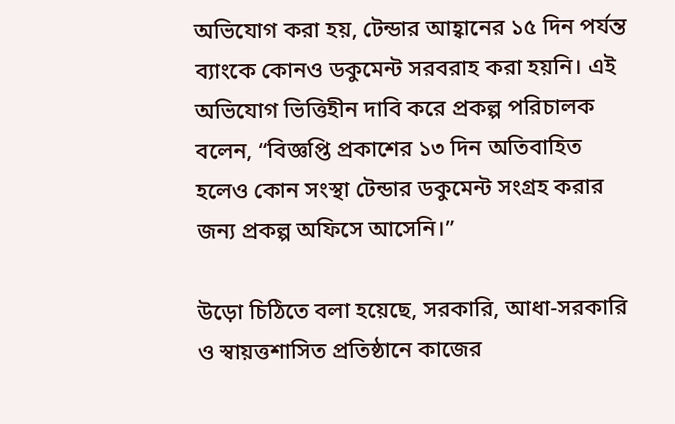অভিযোগ করা হয়, টেন্ডার আহ্বানের ১৫ দিন পর্যন্ত ব্যাংকে কোনও ডকুমেন্ট সরবরাহ করা হয়নি। এই অভিযোগ ভিত্তিহীন দাবি করে প্রকল্প পরিচালক বলেন, “বিজ্ঞপ্তি প্রকাশের ১৩ দিন অতিবাহিত হলেও কোন সংস্থা টেন্ডার ডকুমেন্ট সংগ্রহ করার জন্য প্রকল্প অফিসে আসেনি।”

উড়ো চিঠিতে বলা হয়েছে, সরকারি, আধা-সরকারি ও স্বায়ত্তশাসিত প্রতিষ্ঠানে কাজের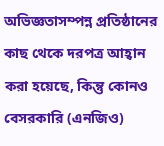অভিজ্ঞতাসম্পন্ন প্রতিষ্ঠানের কাছ থেকে দরপত্র আহ্বান করা হয়েছে, কিন্তু কোনও বেসরকারি (এনজিও)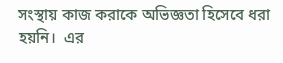সংস্থায় কাজ করাকে অভিজ্ঞতা হিসেবে ধরা হয়নি।  এর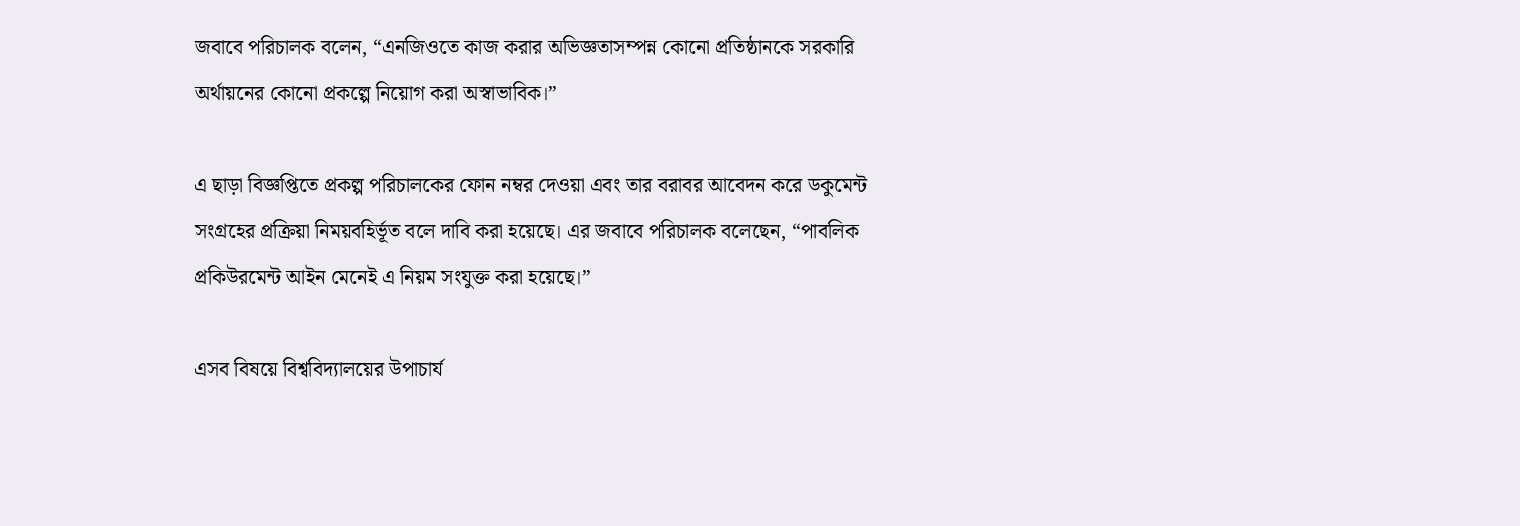জবাবে পরিচালক বলেন, “এনজিওতে কাজ করার অভিজ্ঞতাসম্পন্ন কোনো প্রতিষ্ঠানকে সরকারি অর্থায়নের কোনো প্রকল্পে নিয়োগ করা অস্বাভাবিক।”

এ ছাড়া বিজ্ঞপ্তিতে প্রকল্প পরিচালকের ফোন নম্বর দেওয়া এবং তার বরাবর আবেদন করে ডকুমেন্ট সংগ্রহের প্রক্রিয়া নিময়বহির্ভূত বলে দাবি করা হয়েছে। এর জবাবে পরিচালক বলেছেন, “পাবলিক প্রকিউরমেন্ট আইন মেনেই এ নিয়ম সংযুক্ত করা হয়েছে।”

এসব বিষয়ে বিশ্ববিদ্যালয়ের উপাচার্য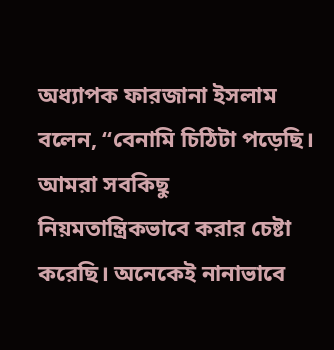অধ্যাপক ফারজানা ইসলাম বলেন, “বেনামি চিঠিটা পড়েছি। আমরা সবকিছু নিয়মতান্ত্রিকভাবে করার চেষ্টা করেছি। অনেকেই নানাভাবে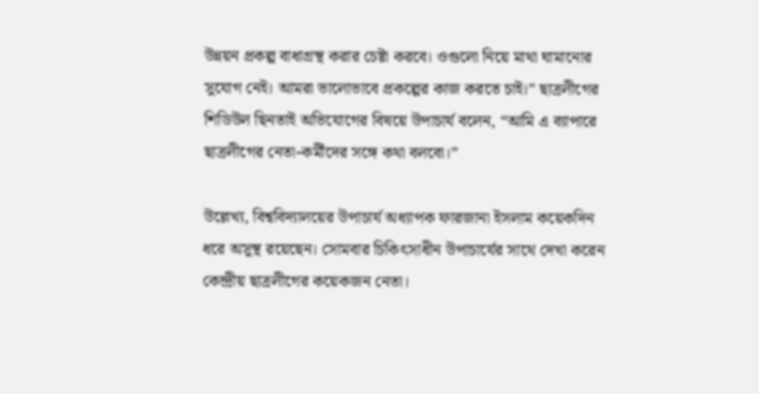উন্নয়ন প্রকল্প বাধাগ্রস্থ করার চেষ্টা করবে। ওগুলো নিয়ে মাথা ঘামানোর সুযোগ নেই। আমরা ভালোভাবে প্রকল্পের কাজ করতে চাই।” ছাত্রলীগের শিডিউল ছিনতাই অভিযোগের বিষয়ে উপাচার্য বলেন, “আমি এ ব্যাপারে ছাত্রলীগের নেতা-কর্মীদের সঙ্গে কথা বলবো।”

উল্লেখ্য, বিশ্ববিদ্যালয়ের উপাচার্য অধ্যাপক ফারজানা ইসলাম কয়েকদিন ধরে অসুস্থ রয়েছেন। সোমবার চিকিৎসাধীন উপাচার্যের সাথে দেখা করেন কেন্দ্রীয় ছাত্রলীগের কয়েকজন নেতা।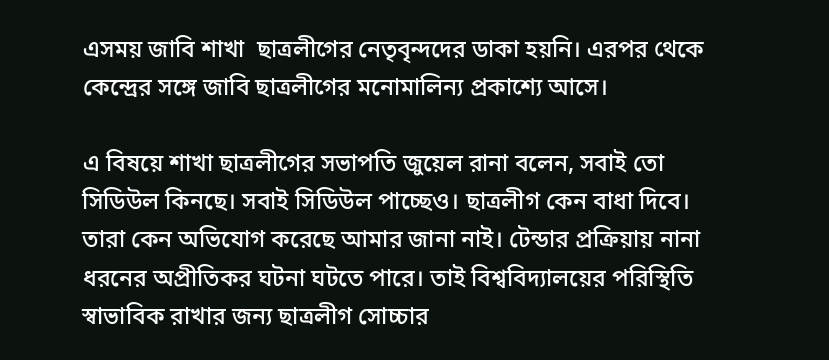এসময় জাবি শাখা  ছাত্রলীগের নেতৃবৃন্দদের ডাকা হয়নি। এরপর থেকে কেন্দ্রের সঙ্গে জাবি ছাত্রলীগের মনোমালিন্য প্রকাশ্যে আসে।

এ বিষয়ে শাখা ছাত্রলীগের সভাপতি জুয়েল রানা বলেন, সবাই তো সিডিউল কিনছে। সবাই সিডিউল পাচ্ছেও। ছাত্রলীগ কেন বাধা দিবে। তারা কেন অভিযোগ করেছে আমার জানা নাই। টেন্ডার প্রক্রিয়ায় নানা ধরনের অপ্রীতিকর ঘটনা ঘটতে পারে। তাই বিশ্ববিদ্যালয়ের পরিস্থিতি স্বাভাবিক রাখার জন্য ছাত্রলীগ সোচ্চার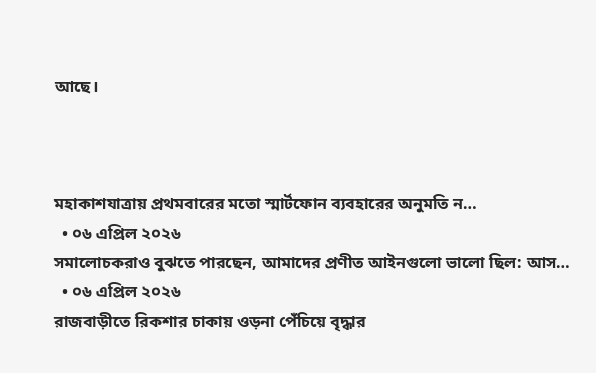আছে।



মহাকাশযাত্রায় প্রথমবারের মতো স্মার্টফোন ব্যবহারের অনুমতি ন…
  • ০৬ এপ্রিল ২০২৬
সমালোচকরাও বুঝতে পারছেন, আমাদের প্রণীত আইনগুলো ভালো ছিল: আস…
  • ০৬ এপ্রিল ২০২৬
রাজবাড়ীতে রিকশার চাকায় ওড়না পেঁচিয়ে বৃদ্ধার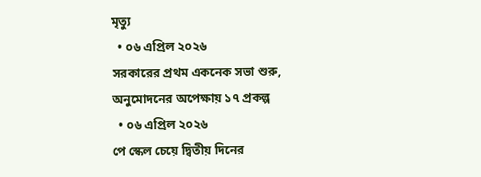মৃত্যু
  • ০৬ এপ্রিল ২০২৬
সরকারের প্রথম একনেক সভা শুরু, অনুমোদনের অপেক্ষায় ১৭ প্রকল্প
  • ০৬ এপ্রিল ২০২৬
পে স্কেল চেয়ে দ্বিতীয় দিনের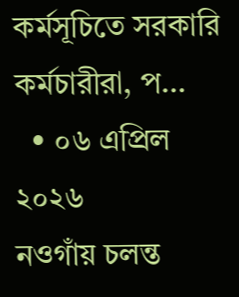কর্মসূচিতে সরকারি কর্মচারীরা, প…
  • ০৬ এপ্রিল ২০২৬
নওগাঁয় চলন্ত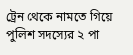ট্রেন থেকে নামতে গিয়ে পুলিশ সদস্যের ২ পা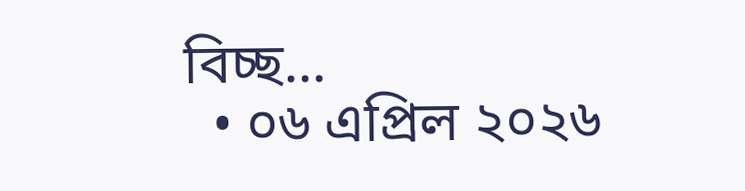বিচ্ছ…
  • ০৬ এপ্রিল ২০২৬